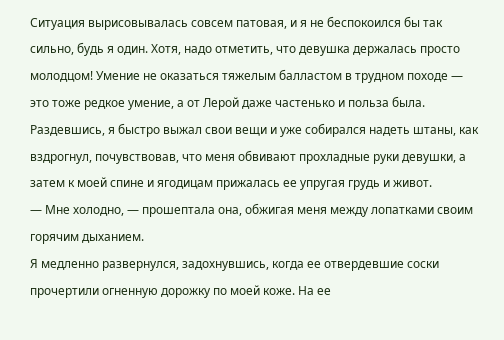Ситуация вырисовывалась совсем патовая, и я не беспокоился бы так сильно, будь я один. Хотя, надо отметить, что девушка держалась просто молодцом! Умение не оказаться тяжелым балластом в трудном походе — это тоже редкое умение, а от Лерой даже частенько и польза была.
Раздевшись, я быстро выжал свои вещи и уже собирался надеть штаны, как вздрогнул, почувствовав, что меня обвивают прохладные руки девушки, а затем к моей спине и ягодицам прижалась ее упругая грудь и живот.
— Мне холодно, — прошептала она, обжигая меня между лопатками своим горячим дыханием.
Я медленно развернулся, задохнувшись, когда ее отвердевшие соски прочертили огненную дорожку по моей коже. На ее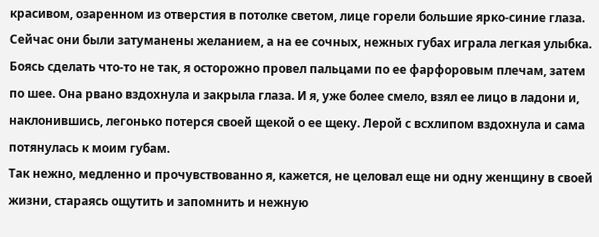красивом, озаренном из отверстия в потолке светом, лице горели большие ярко-синие глаза. Сейчас они были затуманены желанием, а на ее сочных, нежных губах играла легкая улыбка.
Боясь сделать что-то не так, я осторожно провел пальцами по ее фарфоровым плечам, затем по шее. Она рвано вздохнула и закрыла глаза. И я, уже более смело, взял ее лицо в ладони и, наклонившись, легонько потерся своей щекой о ее щеку. Лерой с всхлипом вздохнула и сама потянулась к моим губам.
Так нежно, медленно и прочувствованно я, кажется, не целовал еще ни одну женщину в своей жизни, стараясь ощутить и запомнить и нежную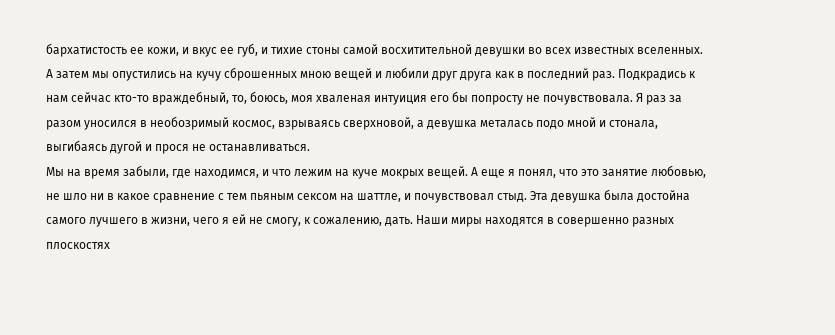бархатистость ее кожи, и вкус ее губ, и тихие стоны самой восхитительной девушки во всех известных вселенных.
А затем мы опустились на кучу сброшенных мною вещей и любили друг друга как в последний раз. Подкрадись к нам сейчас кто-то враждебный, то, боюсь, моя хваленая интуиция его бы попросту не почувствовала. Я раз за разом уносился в необозримый космос, взрываясь сверхновой, а девушка металась подо мной и стонала, выгибаясь дугой и прося не останавливаться.
Мы на время забыли, где находимся, и что лежим на куче мокрых вещей. А еще я понял, что это занятие любовью, не шло ни в какое сравнение с тем пьяным сексом на шаттле, и почувствовал стыд. Эта девушка была достойна самого лучшего в жизни, чего я ей не смогу, к сожалению, дать. Наши миры находятся в совершенно разных плоскостях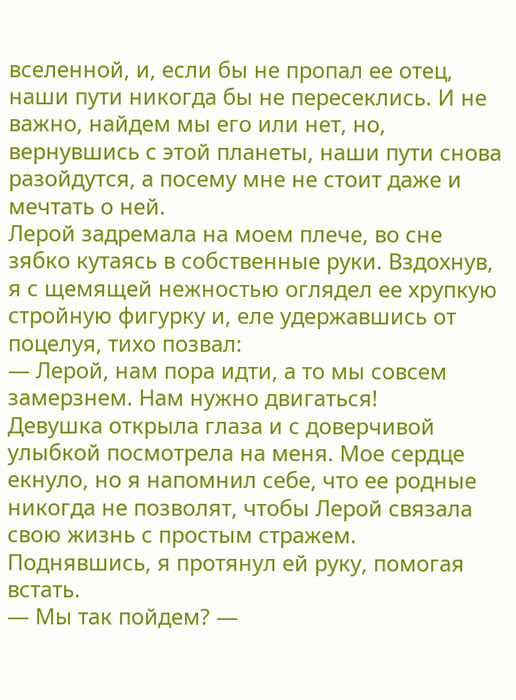вселенной, и, если бы не пропал ее отец, наши пути никогда бы не пересеклись. И не важно, найдем мы его или нет, но, вернувшись с этой планеты, наши пути снова разойдутся, а посему мне не стоит даже и мечтать о ней.
Лерой задремала на моем плече, во сне зябко кутаясь в собственные руки. Вздохнув, я с щемящей нежностью оглядел ее хрупкую стройную фигурку и, еле удержавшись от поцелуя, тихо позвал:
— Лерой, нам пора идти, а то мы совсем замерзнем. Нам нужно двигаться!
Девушка открыла глаза и с доверчивой улыбкой посмотрела на меня. Мое сердце екнуло, но я напомнил себе, что ее родные никогда не позволят, чтобы Лерой связала свою жизнь с простым стражем.
Поднявшись, я протянул ей руку, помогая встать.
— Мы так пойдем? —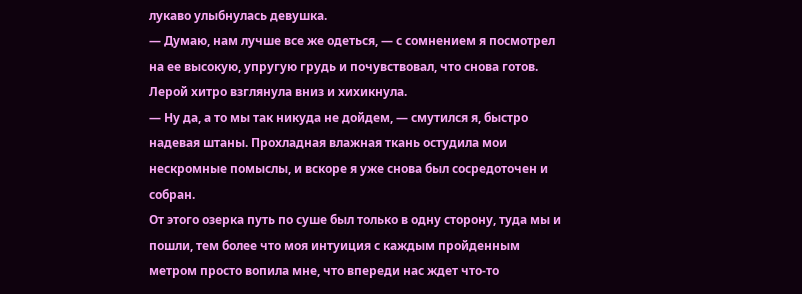лукаво улыбнулась девушка.
— Думаю, нам лучше все же одеться, — с сомнением я посмотрел на ее высокую, упругую грудь и почувствовал, что снова готов.
Лерой хитро взглянула вниз и хихикнула.
— Ну да, а то мы так никуда не дойдем, — смутился я, быстро надевая штаны. Прохладная влажная ткань остудила мои нескромные помыслы, и вскоре я уже снова был сосредоточен и собран.
От этого озерка путь по суше был только в одну сторону, туда мы и пошли, тем более что моя интуиция с каждым пройденным метром просто вопила мне, что впереди нас ждет что-то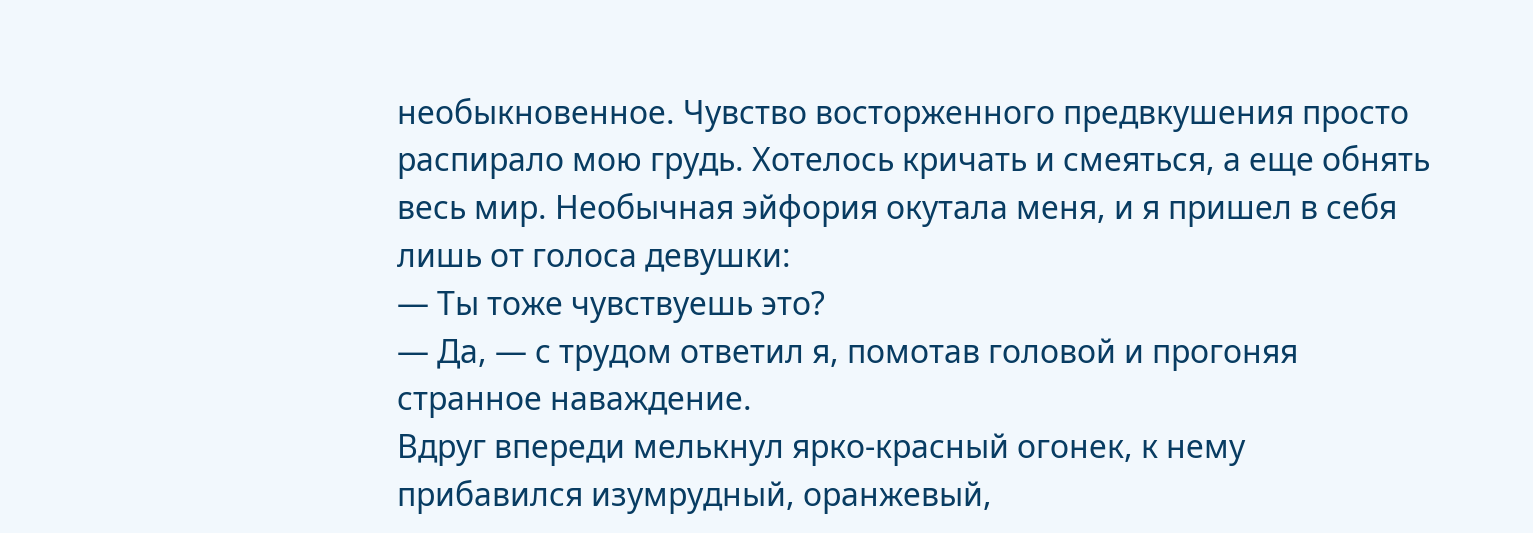необыкновенное. Чувство восторженного предвкушения просто распирало мою грудь. Хотелось кричать и смеяться, а еще обнять весь мир. Необычная эйфория окутала меня, и я пришел в себя лишь от голоса девушки:
— Ты тоже чувствуешь это?
— Да, — с трудом ответил я, помотав головой и прогоняя странное наваждение.
Вдруг впереди мелькнул ярко-красный огонек, к нему прибавился изумрудный, оранжевый,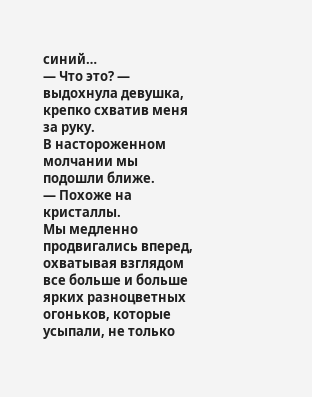синий…
— Что это? — выдохнула девушка, крепко схватив меня за руку.
В настороженном молчании мы подошли ближе.
— Похоже на кристаллы.
Мы медленно продвигались вперед, охватывая взглядом все больше и больше ярких разноцветных огоньков, которые усыпали, не только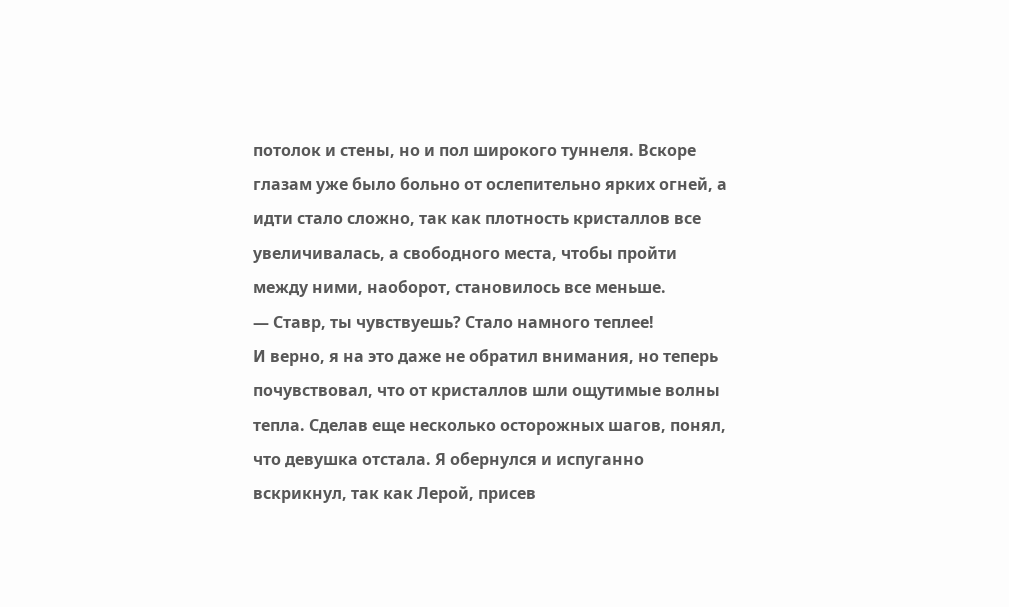потолок и стены, но и пол широкого туннеля. Вскоре глазам уже было больно от ослепительно ярких огней, а идти стало сложно, так как плотность кристаллов все увеличивалась, а свободного места, чтобы пройти между ними, наоборот, становилось все меньше.
— Ставр, ты чувствуешь? Стало намного теплее!
И верно, я на это даже не обратил внимания, но теперь почувствовал, что от кристаллов шли ощутимые волны тепла. Сделав еще несколько осторожных шагов, понял, что девушка отстала. Я обернулся и испуганно вскрикнул, так как Лерой, присев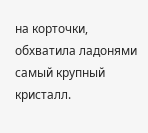на корточки, обхватила ладонями самый крупный кристалл.